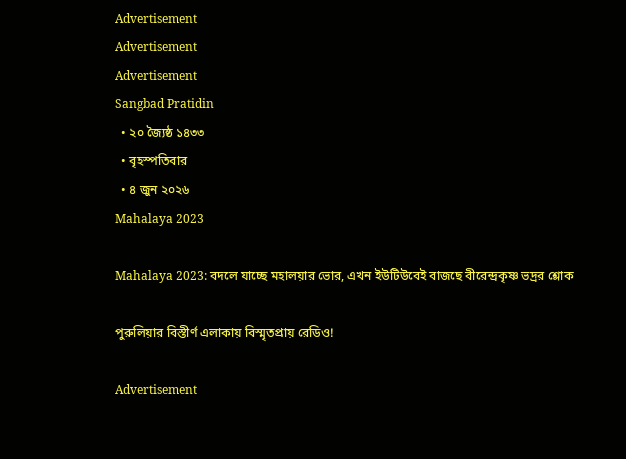Advertisement
Advertisement
Advertisement
Sangbad Pratidin
  • ২০ জ্যৈষ্ঠ ১৪৩৩
  • বৃহস্পতিবার
  • ৪ জুন ২০২৬
Mahalaya 2023

Mahalaya 2023: বদলে যাচ্ছে মহালয়ার ভোর, এখন ইউটিউবেই বাজছে বীরেন্দ্রকৃষ্ণ ভদ্রর শ্লোক

পুরুলিয়ার বিস্তীর্ণ এলাকায় বিস্মৃতপ্রায় রেডিও!

Advertisement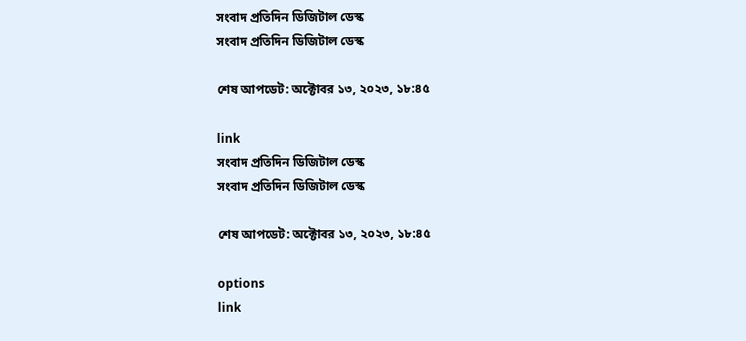সংবাদ প্রতিদিন ডিজিটাল ডেস্ক
সংবাদ প্রতিদিন ডিজিটাল ডেস্ক

শেষ আপডেট: অক্টোবর ১৩, ২০২৩, ১৮:৪৫

link
সংবাদ প্রতিদিন ডিজিটাল ডেস্ক
সংবাদ প্রতিদিন ডিজিটাল ডেস্ক

শেষ আপডেট: অক্টোবর ১৩, ২০২৩, ১৮:৪৫

options
link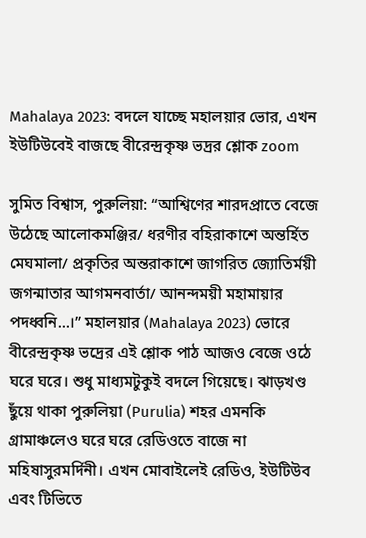Mahalaya 2023: বদলে যাচ্ছে মহালয়ার ভোর, এখন ইউটিউবেই বাজছে বীরেন্দ্রকৃষ্ণ ভদ্রর শ্লোক zoom

সুমিত বিশ্বাস, পুরুলিয়া: “আশ্বিণের শারদপ্রাতে বেজে উঠেছে আলোকমঞ্জির/ ধরণীর বহিরাকাশে অন্তর্হিত মেঘমালা/ প্রকৃতির অন্তরাকাশে জাগরিত জ্যোতির্ময়ী জগন্মাতার আগমনবার্তা/ আনন্দময়ী মহামায়ার পদধ্বনি…।” মহালয়ার (Mahalaya 2023) ভোরে বীরেন্দ্রকৃষ্ণ ভদ্রের এই শ্লোক পাঠ আজও বেজে ওঠে ঘরে ঘরে। শুধু মাধ্যমটুকুই বদলে গিয়েছে। ঝাড়খণ্ড ছুঁয়ে থাকা পুরুলিয়া (Purulia) শহর এমনকি গ্রামাঞ্চলেও ঘরে ঘরে রেডিওতে বাজে না মহিষাসুরমর্দিনী। এখন মোবাইলেই রেডিও, ইউটিউব এবং টিভিতে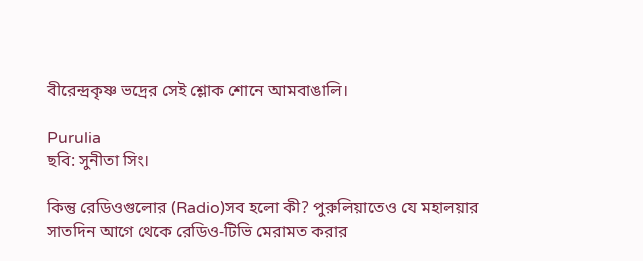বীরেন্দ্রকৃষ্ণ ভদ্রের সেই শ্লোক শোনে আমবাঙালি।

Purulia
ছবি: সুনীতা সিং।

কিন্তু রেডিওগুলোর (Radio)সব হলো কী? পুরুলিয়াতেও যে মহালয়ার সাতদিন আগে থেকে রেডিও-টিভি মেরামত করার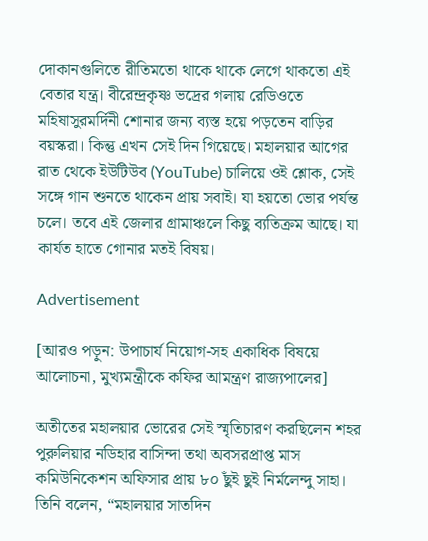দোকানগুলিতে রীতিমতো থাকে থাকে লেগে থাকতো এই বেতার যন্ত্র। বীরেন্দ্রকৃষ্ণ ভদ্রের গলায় রেডিওতে মহিষাসুরমর্দিনী শোনার জন্য ব্যস্ত হয়ে পড়তেন বাড়ির বয়স্করা। কিন্তু এখন সেই দিন গিয়েছে। মহালয়ার আগের রাত থেকে ইউটিউব (YouTube) চালিয়ে ওই শ্লোক, সেই সঙ্গে গান শুনতে থাকেন প্রায় সবাই। যা হয়তো ভোর পর্যন্ত চলে। তবে এই জেলার গ্রামাঞ্চলে কিছু ব্যতিক্রম আছে। যা কার্যত হাতে গোনার মতই বিষয়।

Advertisement

[আরও পড়ুন: উপাচার্য নিয়োগ-সহ একাধিক বিষয়ে আলোচনা, মুখ্যমন্ত্রীকে কফির আমন্ত্রণ রাজ্যপালের]

অতীতের মহালয়ার ভোরের সেই স্মৃতিচারণ করছিলেন শহর পুরুলিয়ার নডিহার বাসিন্দা তথা অবসরপ্রাপ্ত মাস কমিউনিকেশন অফিসার প্রায় ৮০ ছুঁই ছুই নির্মলেন্দু সাহা। তিনি বলেন, “মহালয়ার সাতদিন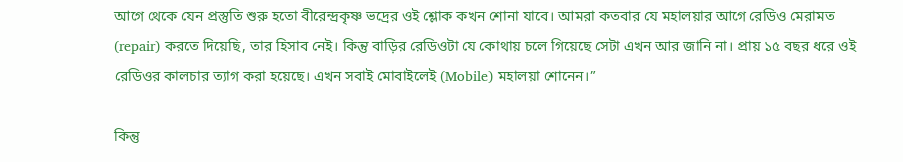আগে থেকে যেন প্রস্তুতি শুরু হতো বীরেন্দ্রকৃষ্ণ ভদ্রের ওই শ্লোক কখন শোনা যাবে। আমরা কতবার যে মহালয়ার আগে রেডিও মেরামত (repair) করতে দিয়েছি, তার হিসাব নেই। কিন্তু বাড়ির রেডিওটা যে কোথায় চলে গিয়েছে সেটা এখন আর জানি না। প্রায় ১৫ বছর ধরে ওই রেডিওর কালচার ত্যাগ করা হয়েছে। এখন সবাই মোবাইলেই (Mobile) মহালয়া শোনেন।”

কিন্তু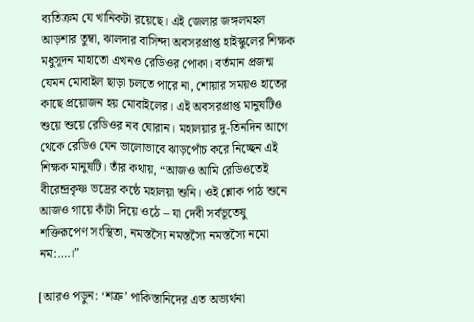ব্যতিক্রম যে খানিকটা রয়েছে। এই জেলার জঙ্গলমহল আড়শার তুম্বা, ঝালদার বাসিন্দা অবসরপ্রাপ্ত হাইস্কুলের শিক্ষক মধুসূদন মাহাতো এখনও রেডিওর পোকা। বর্তমান প্রজন্ম যেমন মোবাইল ছাড়া চলতে পারে না, শোয়ার সময়ও হাতের কাছে প্রয়োজন হয় মোবাইলের। এই অবসরপ্রাপ্ত মানুষটিও শুয়ে শুয়ে রেডিওর নব ঘোরান। মহালয়ার দু-তিনদিন আগে থেকে রেডিও যেন ভালোভাবে ঝাড়পোঁচ করে নিচ্ছেন এই শিক্ষক মানুষটি। তাঁর কথায়, “আজও আমি রেডিওতেই বীরেন্দ্রকৃষ্ণ ভদ্রের কন্ঠে মহালয়া শুনি। ওই শ্লোক পাঠ শুনে আজও গায়ে কাঁটা দিয়ে ওঠে – যা দেবী সর্বভূতেষু শক্তিরূপেণ সংস্থিতা, নমস্তস্যৈ নমস্তস্যৈ নমস্তস্যৈ নমো নম:….।”

[আরও পড়ুন: ‘শত্রু’ পাকিস্তানিদের এত অভ্যর্থনা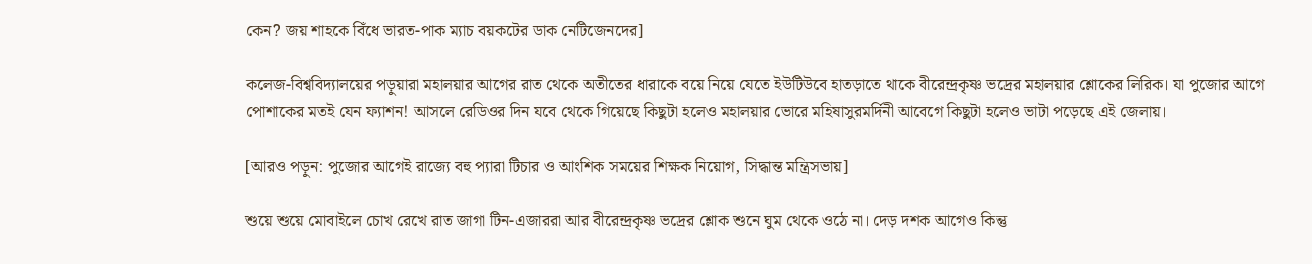কেন? জয় শাহকে বিঁধে ভারত-পাক ম্যাচ বয়কটের ডাক নেটিজেনদের]

কলেজ-বিশ্ববিদ্যালয়ের পড়ুয়ারা মহালয়ার আগের রাত থেকে অতীতের ধারাকে বয়ে নিয়ে যেতে ইউটিউবে হাতড়াতে থাকে বীরেন্দ্রকৃষ্ণ ভদ্রের মহালয়ার শ্লোকের লিরিক। যা পুজোর আগে পোশাকের মতই যেন ফ্যাশন! আসলে রেডিওর দিন যবে থেকে গিয়েছে কিছুটা হলেও মহালয়ার ভোরে মহিষাসুরমর্দিনী আবেগে কিছুটা হলেও ভাটা পড়েছে এই জেলায়।

[আরও পড়ুন: পুজোর আগেই রাজ্যে বহু প্যারা টিচার ও আংশিক সময়ের শিক্ষক নিয়োগ, সিদ্ধান্ত মন্ত্রিসভায়]

শুয়ে শুয়ে মোবাইলে চোখ রেখে রাত জাগা টিন-এজাররা আর বীরেন্দ্রকৃষ্ণ ভদ্রের শ্লোক শুনে ঘুম থেকে ওঠে না। দেড় দশক আগেও কিন্তু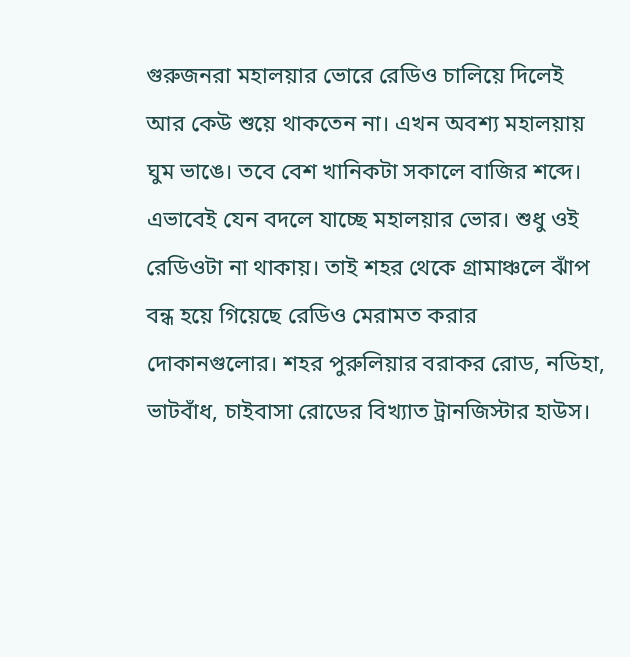গুরুজনরা মহালয়ার ভোরে রেডিও চালিয়ে দিলেই আর কেউ শুয়ে থাকতেন না। এখন অবশ্য মহালয়ায় ঘুম ভাঙে। তবে বেশ খানিকটা সকালে বাজির শব্দে। এভাবেই যেন বদলে যাচ্ছে মহালয়ার ভোর। শুধু ওই রেডিওটা না থাকায়। তাই শহর থেকে গ্রামাঞ্চলে ঝাঁপ বন্ধ হয়ে গিয়েছে রেডিও মেরামত করার দোকানগুলোর। শহর পুরুলিয়ার বরাকর রোড, নডিহা, ভাটবাঁধ, চাইবাসা রোডের বিখ্যাত ট্রানজিস্টার হাউস।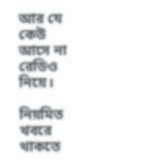আর যে কেউ আসে না রেডিও নিয়ে।

নিয়মিত খবরে থাকতে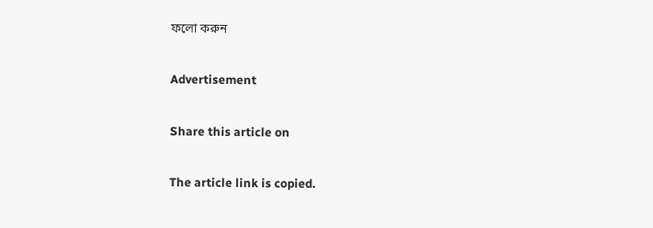ফলো করুন

Advertisement

Share this article on

The article link is copied.